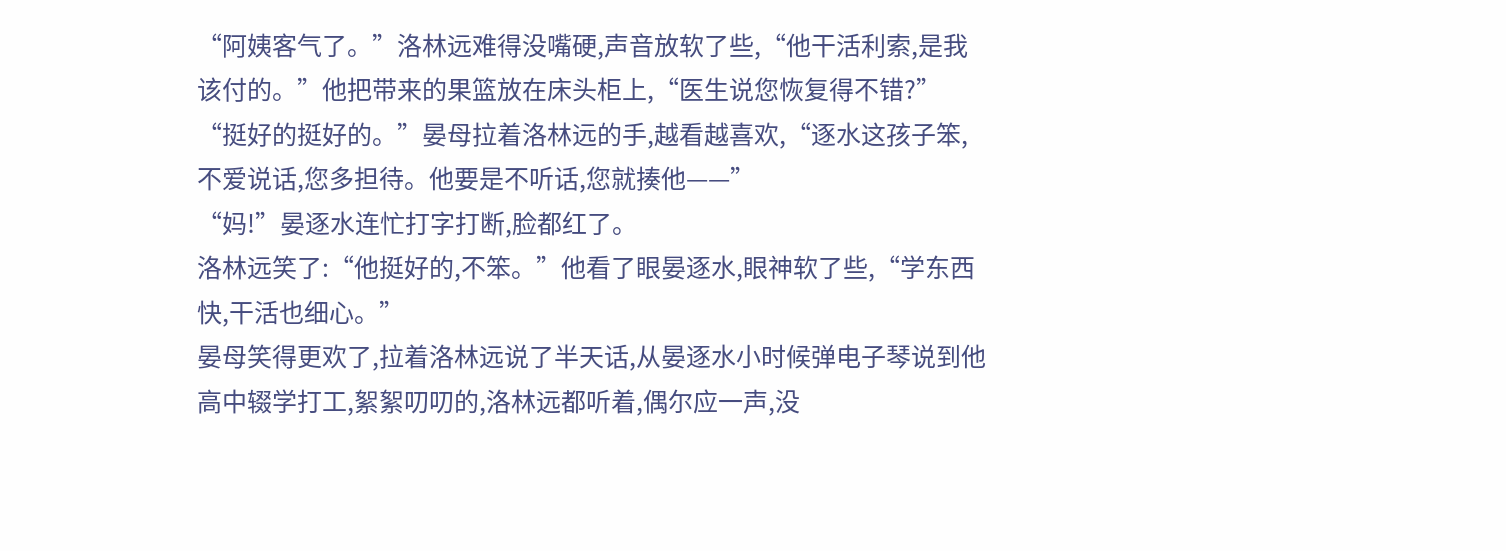“阿姨客气了。”洛林远难得没嘴硬,声音放软了些,“他干活利索,是我该付的。”他把带来的果篮放在床头柜上,“医生说您恢复得不错?”
“挺好的挺好的。”晏母拉着洛林远的手,越看越喜欢,“逐水这孩子笨,不爱说话,您多担待。他要是不听话,您就揍他——”
“妈!”晏逐水连忙打字打断,脸都红了。
洛林远笑了:“他挺好的,不笨。”他看了眼晏逐水,眼神软了些,“学东西快,干活也细心。”
晏母笑得更欢了,拉着洛林远说了半天话,从晏逐水小时候弹电子琴说到他高中辍学打工,絮絮叨叨的,洛林远都听着,偶尔应一声,没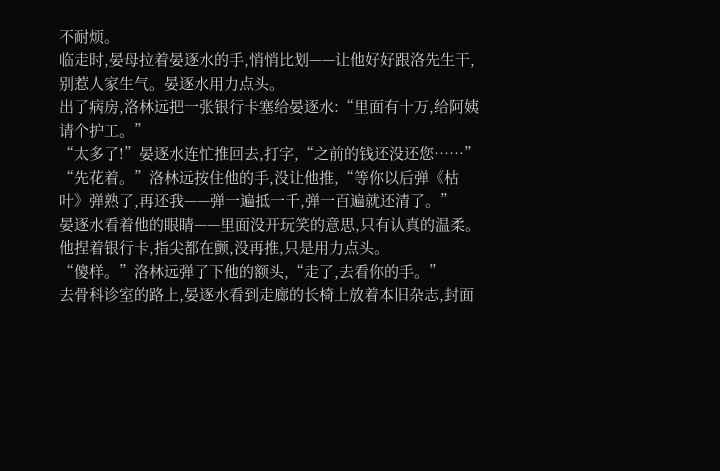不耐烦。
临走时,晏母拉着晏逐水的手,悄悄比划——让他好好跟洛先生干,别惹人家生气。晏逐水用力点头。
出了病房,洛林远把一张银行卡塞给晏逐水:“里面有十万,给阿姨请个护工。”
“太多了!”晏逐水连忙推回去,打字,“之前的钱还没还您……”
“先花着。”洛林远按住他的手,没让他推,“等你以后弹《枯叶》弹熟了,再还我——弹一遍抵一千,弹一百遍就还清了。”
晏逐水看着他的眼睛——里面没开玩笑的意思,只有认真的温柔。他捏着银行卡,指尖都在颤,没再推,只是用力点头。
“傻样。”洛林远弹了下他的额头,“走了,去看你的手。”
去骨科诊室的路上,晏逐水看到走廊的长椅上放着本旧杂志,封面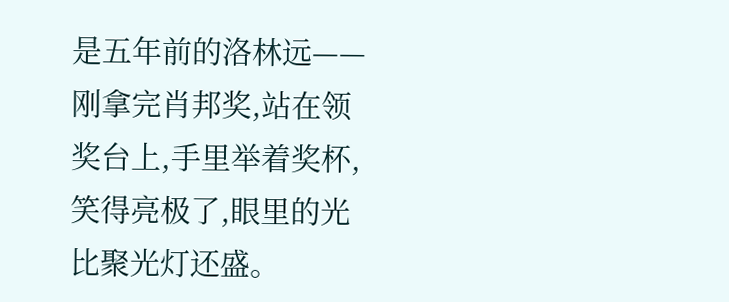是五年前的洛林远——刚拿完肖邦奖,站在领奖台上,手里举着奖杯,笑得亮极了,眼里的光比聚光灯还盛。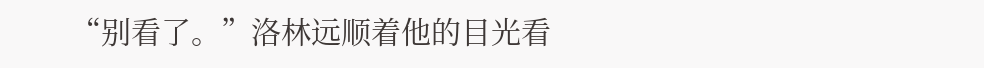“别看了。”洛林远顺着他的目光看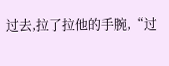过去,拉了拉他的手腕,“过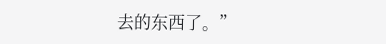去的东西了。”